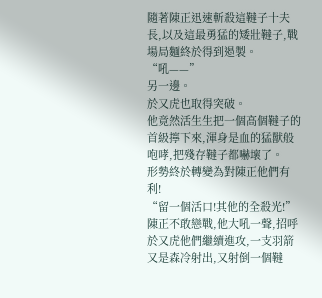隨著陳正迅速斬殺這韃子十夫長,以及這最勇猛的矮壯韃子,戰場局麵終於得到遏製。
“吼——”
另一邊。
於又虎也取得突破。
他竟然活生生把一個高個韃子的首級擰下來,渾身是血的猛獸般咆哮,把殘存韃子都嚇壞了。
形勢終於轉變為對陳正他們有利!
“留一個活口!其他的全殺光!”
陳正不敢戀戰,他大吼一聲,招呼於又虎他們繼續進攻,一支羽箭又是森冷射出,又射倒一個韃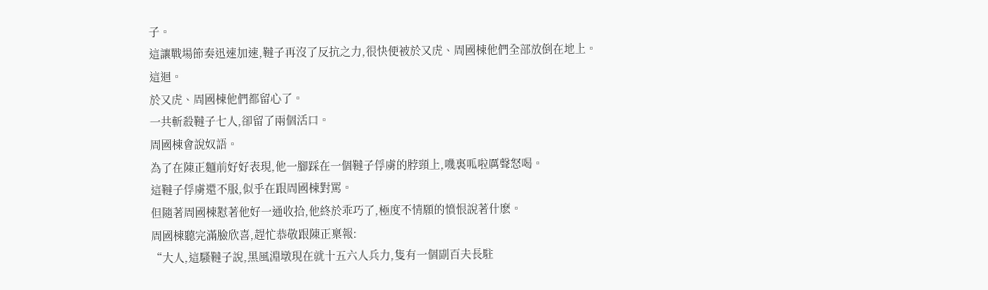子。
這讓戰場節奏迅速加速,韃子再沒了反抗之力,很快便被於又虎、周國棟他們全部放倒在地上。
這迴。
於又虎、周國棟他們都留心了。
一共斬殺韃子七人,卻留了兩個活口。
周國棟會說奴語。
為了在陳正麵前好好表現,他一腳踩在一個韃子俘虜的脖頸上,嘰裏呱啦厲聲怒喝。
這韃子俘虜還不服,似乎在跟周國棟對罵。
但隨著周國棟懟著他好一通收拾,他終於乖巧了,極度不情願的憤恨說著什麽。
周國棟聽完滿臉欣喜,趕忙恭敬跟陳正稟報:
“大人,這騷韃子說,黑風淵墩現在就十五六人兵力,隻有一個副百夫長駐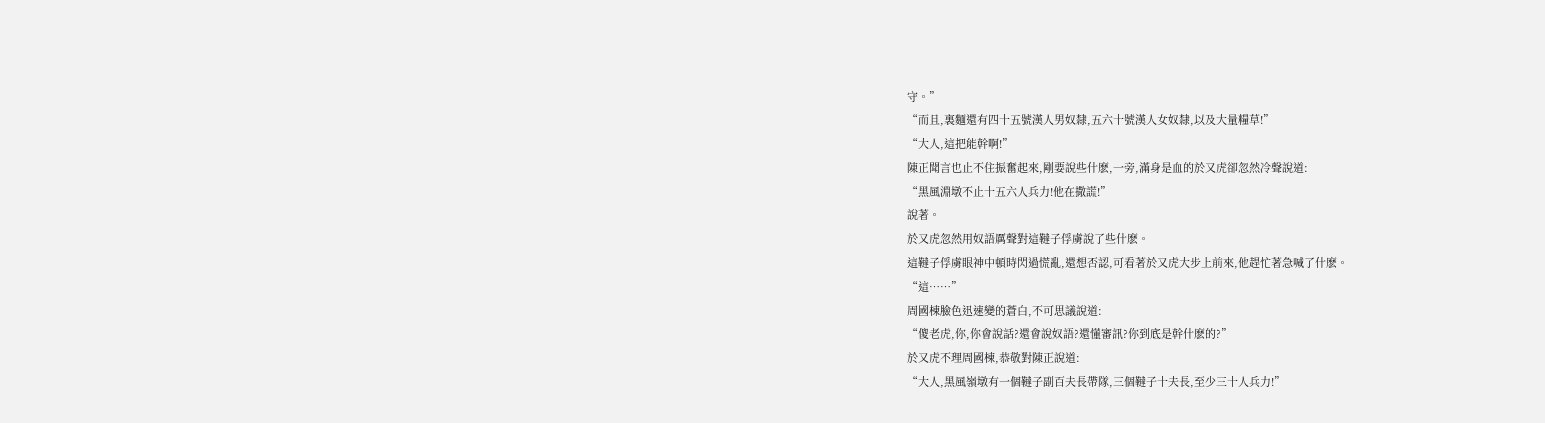守。”
“而且,裏麵還有四十五號漢人男奴隸,五六十號漢人女奴隸,以及大量糧草!”
“大人,這把能幹啊!”
陳正聞言也止不住振奮起來,剛要說些什麽,一旁,滿身是血的於又虎卻忽然冷聲說道:
“黑風淵墩不止十五六人兵力!他在撒謊!”
說著。
於又虎忽然用奴語厲聲對這韃子俘虜說了些什麽。
這韃子俘虜眼神中頓時閃過慌亂,還想否認,可看著於又虎大步上前來,他趕忙著急喊了什麽。
“這……”
周國棟臉色迅速變的蒼白,不可思議說道:
“傻老虎,你,你會說話?還會說奴語?還懂審訊?你到底是幹什麽的?”
於又虎不理周國棟,恭敬對陳正說道:
“大人,黑風嶺墩有一個韃子副百夫長帶隊,三個韃子十夫長,至少三十人兵力!”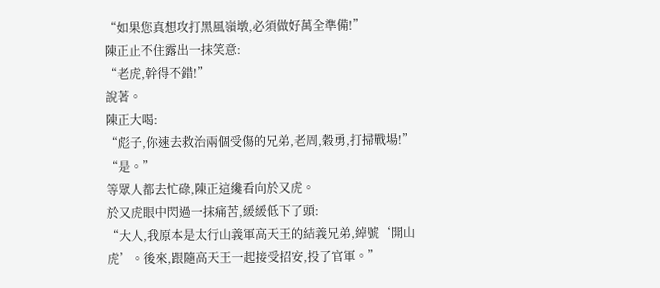“如果您真想攻打黑風嶺墩,必須做好萬全準備!”
陳正止不住露出一抹笑意:
“老虎,幹得不錯!”
說著。
陳正大喝:
“彪子,你速去救治兩個受傷的兄弟,老周,穀勇,打掃戰場!”
“是。”
等眾人都去忙碌,陳正這纔看向於又虎。
於又虎眼中閃過一抹痛苦,緩緩低下了頭:
“大人,我原本是太行山義軍高天王的結義兄弟,綽號‘開山虎’。後來,跟隨高天王一起接受招安,投了官軍。”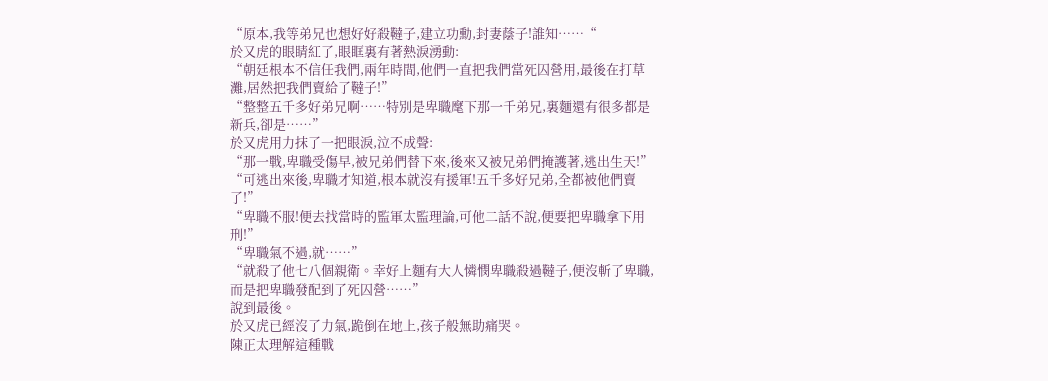“原本,我等弟兄也想好好殺韃子,建立功勳,封妻蔭子!誰知……“
於又虎的眼睛紅了,眼眶裏有著熱淚湧動:
“朝廷根本不信任我們,兩年時間,他們一直把我們當死囚營用,最後在打草灘,居然把我們賣給了韃子!”
“整整五千多好弟兄啊……特別是卑職麾下那一千弟兄,裏麵還有很多都是新兵,卻是……”
於又虎用力抹了一把眼淚,泣不成聲:
“那一戰,卑職受傷早,被兄弟們替下來,後來又被兄弟們掩護著,逃出生天!”
“可逃出來後,卑職才知道,根本就沒有援軍!五千多好兄弟,全都被他們賣了!”
“卑職不服!便去找當時的監軍太監理論,可他二話不說,便要把卑職拿下用刑!”
“卑職氣不過,就……”
“就殺了他七八個親衛。幸好上麵有大人憐憫卑職殺過韃子,便沒斬了卑職,而是把卑職發配到了死囚營……”
說到最後。
於又虎已經沒了力氣,跪倒在地上,孩子般無助痛哭。
陳正太理解這種戰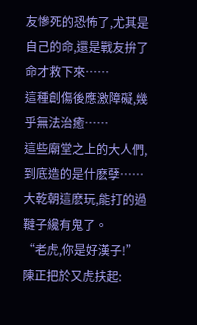友慘死的恐怖了,尤其是自己的命,還是戰友拚了命才救下來……
這種創傷後應激障礙,幾乎無法治癒……
這些廟堂之上的大人們,到底造的是什麽孽……
大乾朝這麽玩,能打的過韃子纔有鬼了。
“老虎,你是好漢子!”
陳正把於又虎扶起: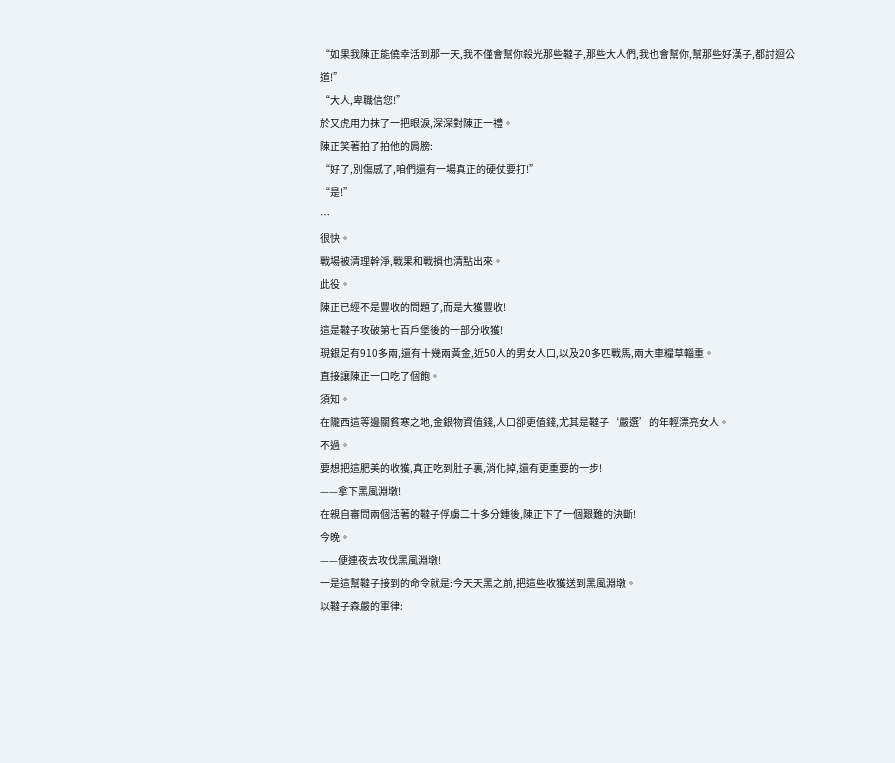“如果我陳正能僥幸活到那一天,我不僅會幫你殺光那些韃子,那些大人們,我也會幫你,幫那些好漢子,都討迴公道!”
“大人,卑職信您!”
於又虎用力抹了一把眼淚,深深對陳正一禮。
陳正笑著拍了拍他的肩膀:
“好了,別傷感了,咱們還有一場真正的硬仗要打!”
“是!”
…
很快。
戰場被清理幹淨,戰果和戰損也清點出來。
此役。
陳正已經不是豐收的問題了,而是大獲豐收!
這是韃子攻破第七百戶堡後的一部分收獲!
現銀足有910多兩,還有十幾兩黃金,近50人的男女人口,以及20多匹戰馬,兩大車糧草輜重。
直接讓陳正一口吃了個飽。
須知。
在隴西這等邊關貧寒之地,金銀物資值錢,人口卻更值錢,尤其是韃子‘嚴選’的年輕漂亮女人。
不過。
要想把這肥美的收獲,真正吃到肚子裏,消化掉,還有更重要的一步!
——拿下黑風淵墩!
在親自審問兩個活著的韃子俘虜二十多分鍾後,陳正下了一個艱難的決斷!
今晚。
——便連夜去攻伐黑風淵墩!
一是這幫韃子接到的命令就是:今天天黑之前,把這些收獲送到黑風淵墩。
以韃子森嚴的軍律: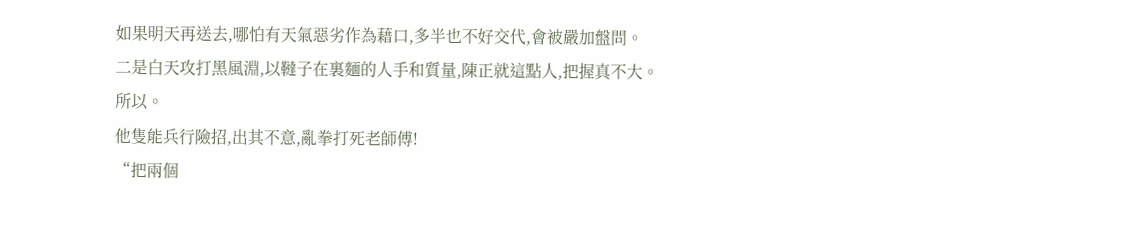如果明天再送去,哪怕有天氣惡劣作為藉口,多半也不好交代,會被嚴加盤問。
二是白天攻打黑風淵,以韃子在裏麵的人手和質量,陳正就這點人,把握真不大。
所以。
他隻能兵行險招,出其不意,亂拳打死老師傅!
“把兩個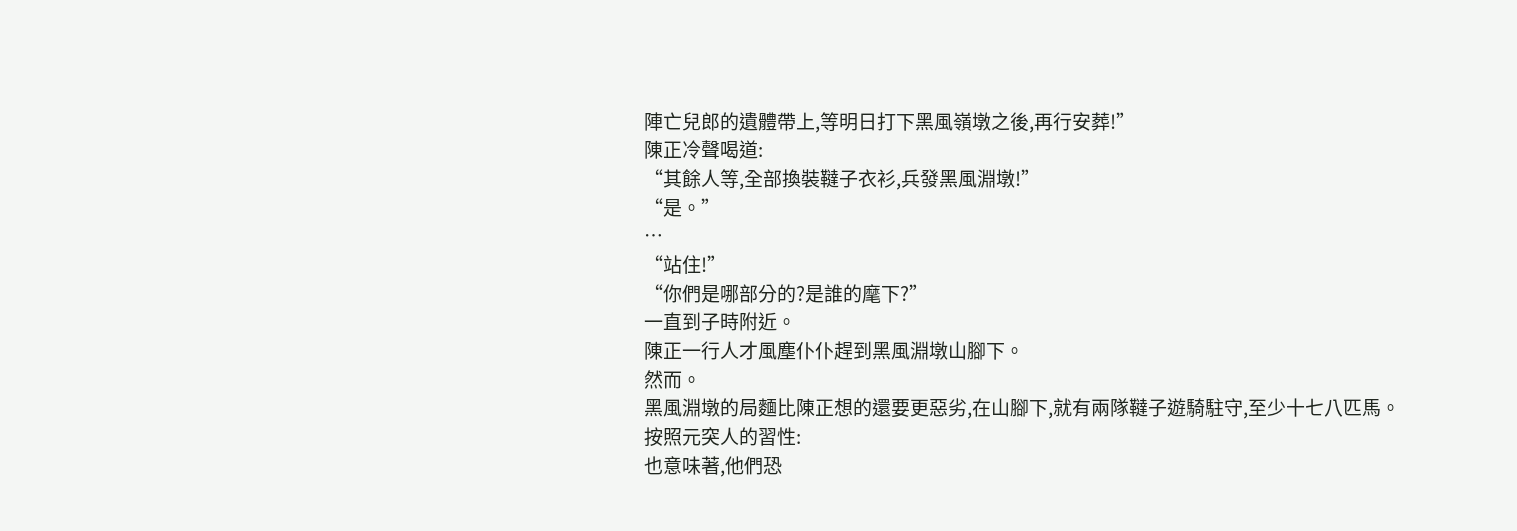陣亡兒郎的遺體帶上,等明日打下黑風嶺墩之後,再行安葬!”
陳正冷聲喝道:
“其餘人等,全部換裝韃子衣衫,兵發黑風淵墩!”
“是。”
…
“站住!”
“你們是哪部分的?是誰的麾下?”
一直到子時附近。
陳正一行人才風塵仆仆趕到黑風淵墩山腳下。
然而。
黑風淵墩的局麵比陳正想的還要更惡劣,在山腳下,就有兩隊韃子遊騎駐守,至少十七八匹馬。
按照元突人的習性:
也意味著,他們恐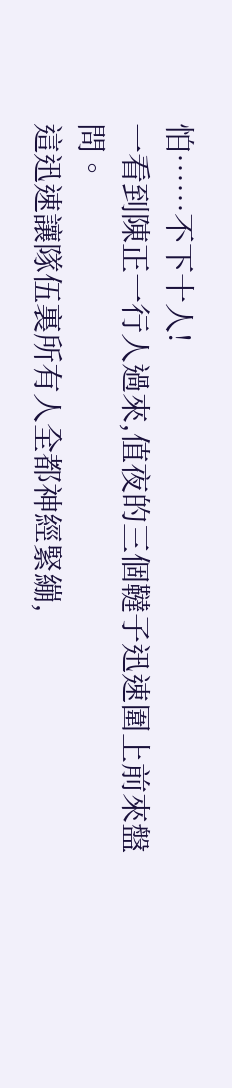怕……不下十人!
一看到陳正一行人過來,值夜的三個韃子迅速圍上前來盤問。
這迅速讓隊伍裏所有人全都神經緊繃,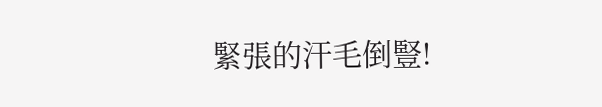緊張的汗毛倒豎!